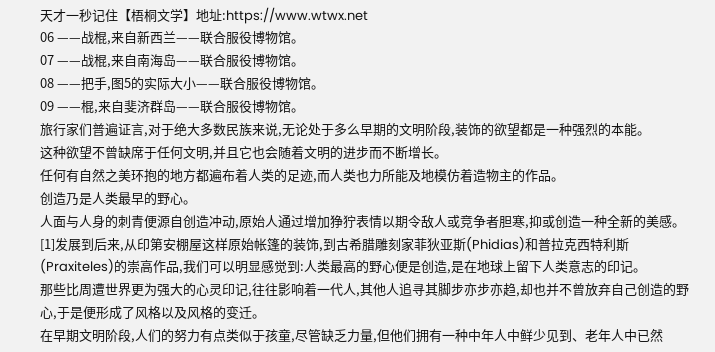天才一秒记住【梧桐文学】地址:https://www.wtwx.net
06 ——战棍,来自新西兰——联合服役博物馆。
07 ——战棍,来自南海岛——联合服役博物馆。
08 ——把手,图5的实际大小——联合服役博物馆。
09 ——棍,来自斐济群岛——联合服役博物馆。
旅行家们普遍证言,对于绝大多数民族来说,无论处于多么早期的文明阶段,装饰的欲望都是一种强烈的本能。
这种欲望不曾缺席于任何文明,并且它也会随着文明的进步而不断增长。
任何有自然之美环抱的地方都遍布着人类的足迹,而人类也力所能及地模仿着造物主的作品。
创造乃是人类最早的野心。
人面与人身的刺青便源自创造冲动,原始人通过增加狰狞表情以期令敌人或竞争者胆寒,抑或创造一种全新的美感。
[1]发展到后来,从印第安棚屋这样原始帐篷的装饰,到古希腊雕刻家菲狄亚斯(Phidias)和普拉克西特利斯(Praxiteles)的崇高作品,我们可以明显感觉到:人类最高的野心便是创造,是在地球上留下人类意志的印记。
那些比周遭世界更为强大的心灵印记,往往影响着一代人,其他人追寻其脚步亦步亦趋,却也并不曾放弃自己创造的野心,于是便形成了风格以及风格的变迁。
在早期文明阶段,人们的努力有点类似于孩童,尽管缺乏力量,但他们拥有一种中年人中鲜少见到、老年人中已然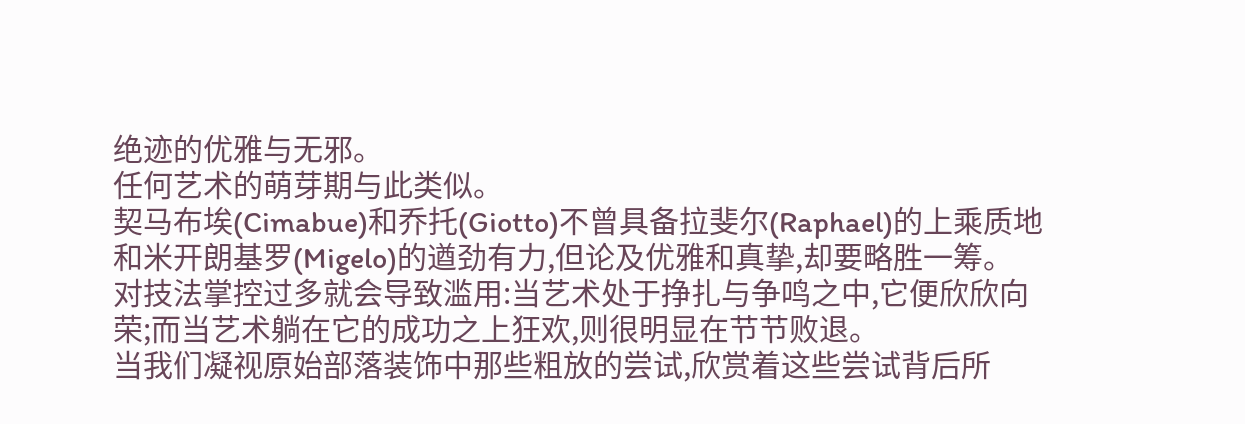绝迹的优雅与无邪。
任何艺术的萌芽期与此类似。
契马布埃(Cimabue)和乔托(Giotto)不曾具备拉斐尔(Raphael)的上乘质地和米开朗基罗(Migelo)的遒劲有力,但论及优雅和真挚,却要略胜一筹。
对技法掌控过多就会导致滥用:当艺术处于挣扎与争鸣之中,它便欣欣向荣;而当艺术躺在它的成功之上狂欢,则很明显在节节败退。
当我们凝视原始部落装饰中那些粗放的尝试,欣赏着这些尝试背后所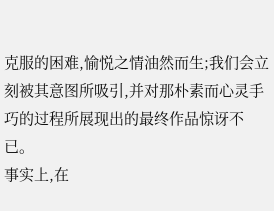克服的困难,愉悦之情油然而生;我们会立刻被其意图所吸引,并对那朴素而心灵手巧的过程所展现出的最终作品惊讶不已。
事实上,在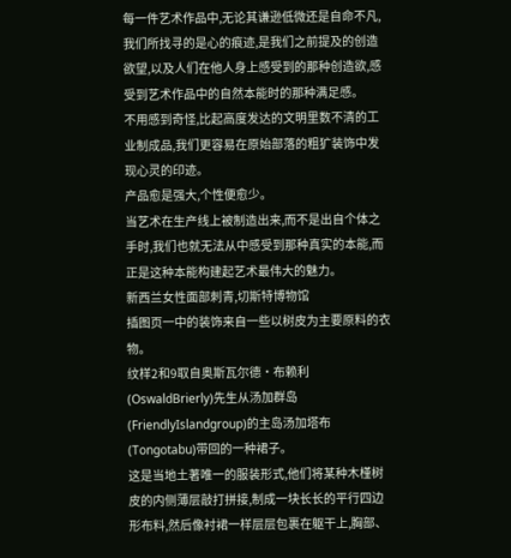每一件艺术作品中,无论其谦逊低微还是自命不凡,我们所找寻的是心的痕迹,是我们之前提及的创造欲望,以及人们在他人身上感受到的那种创造欲,感受到艺术作品中的自然本能时的那种满足感。
不用感到奇怪,比起高度发达的文明里数不清的工业制成品,我们更容易在原始部落的粗犷装饰中发现心灵的印迹。
产品愈是强大,个性便愈少。
当艺术在生产线上被制造出来,而不是出自个体之手时,我们也就无法从中感受到那种真实的本能,而正是这种本能构建起艺术最伟大的魅力。
新西兰女性面部刺青,切斯特博物馆
插图页一中的装饰来自一些以树皮为主要原料的衣物。
纹样2和9取自奥斯瓦尔德·布赖利(OswaldBrierly)先生从汤加群岛(FriendlyIslandgroup)的主岛汤加塔布(Tongotabu)带回的一种裙子。
这是当地土著唯一的服装形式,他们将某种木槿树皮的内侧薄层敲打拼接,制成一块长长的平行四边形布料,然后像衬裙一样层层包裹在躯干上,胸部、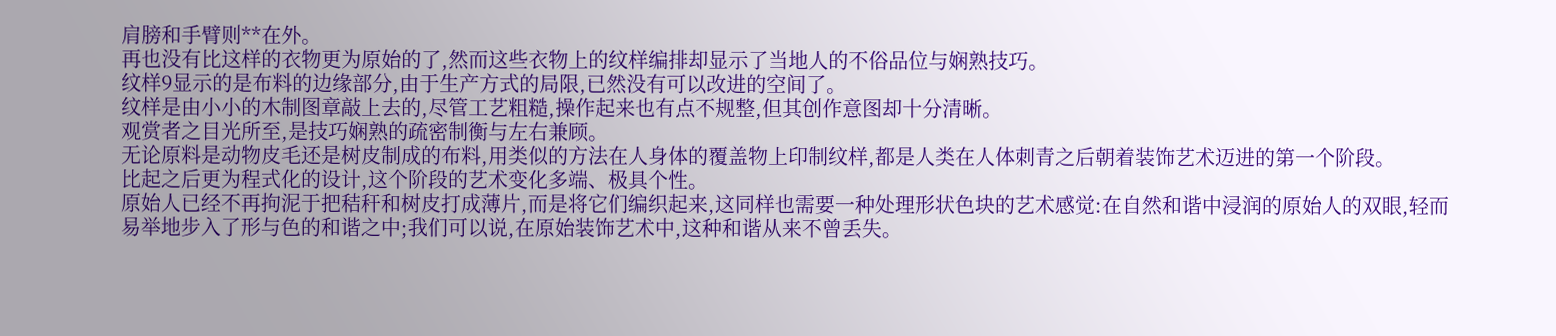肩膀和手臂则**在外。
再也没有比这样的衣物更为原始的了,然而这些衣物上的纹样编排却显示了当地人的不俗品位与娴熟技巧。
纹样9显示的是布料的边缘部分,由于生产方式的局限,已然没有可以改进的空间了。
纹样是由小小的木制图章敲上去的,尽管工艺粗糙,操作起来也有点不规整,但其创作意图却十分清晰。
观赏者之目光所至,是技巧娴熟的疏密制衡与左右兼顾。
无论原料是动物皮毛还是树皮制成的布料,用类似的方法在人身体的覆盖物上印制纹样,都是人类在人体刺青之后朝着装饰艺术迈进的第一个阶段。
比起之后更为程式化的设计,这个阶段的艺术变化多端、极具个性。
原始人已经不再拘泥于把秸秆和树皮打成薄片,而是将它们编织起来,这同样也需要一种处理形状色块的艺术感觉:在自然和谐中浸润的原始人的双眼,轻而易举地步入了形与色的和谐之中;我们可以说,在原始装饰艺术中,这种和谐从来不曾丢失。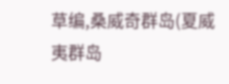草编,桑威奇群岛(夏威夷群岛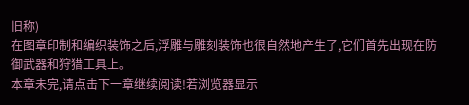旧称)
在图章印制和编织装饰之后,浮雕与雕刻装饰也很自然地产生了,它们首先出现在防御武器和狩猎工具上。
本章未完,请点击下一章继续阅读!若浏览器显示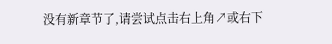没有新章节了,请尝试点击右上角↗或右下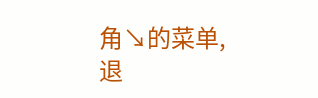角↘的菜单,退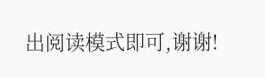出阅读模式即可,谢谢!